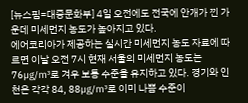[뉴스핌=대중문화부] 4일 오전에도 전국에 안개가 낀 가운데 미세먼지 농도가 높아지고 있다.
에어코리아가 제공하는 실시간 미세먼지 농도 자료에 따르면 이날 오전 7시 현재 서울의 미세먼지 농도는 76㎍/㎥로 겨우 보통 수준을 유지하고 있다. 경기와 인천은 각각 84, 88㎍/㎥로 이미 나쁨 수준이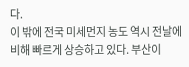다.
이 밖에 전국 미세먼지 농도 역시 전날에 비해 빠르게 상승하고 있다. 부산이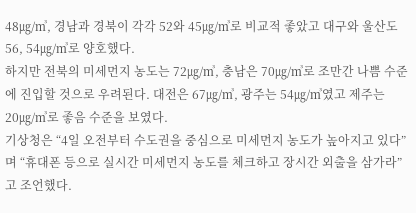48㎍/㎥, 경남과 경북이 각각 52와 45㎍/㎥로 비교적 좋았고 대구와 울산도 56, 54㎍/㎥로 양호했다.
하지만 전북의 미세먼지 농도는 72㎍/㎥, 충남은 70㎍/㎥로 조만간 나쁨 수준에 진입할 것으로 우려된다. 대전은 67㎍/㎥, 광주는 54㎍/㎥였고 제주는 20㎍/㎥로 좋음 수준을 보였다.
기상청은 “4일 오전부터 수도권을 중심으로 미세먼지 농도가 높아지고 있다”며 “휴대폰 등으로 실시간 미세먼지 농도를 체크하고 장시간 외출을 삼가라”고 조언했다.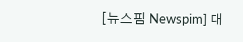[뉴스핌 Newspim] 대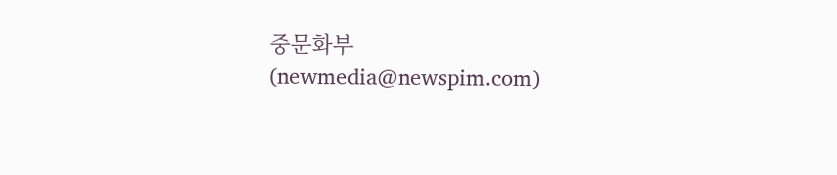중문화부 (newmedia@newspim.com)